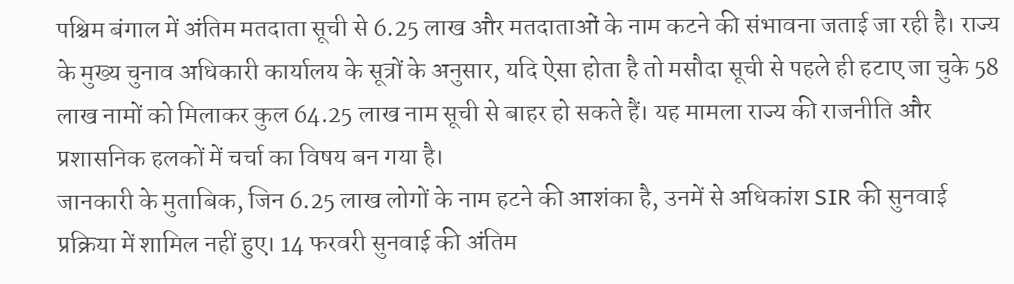पश्चिम बंगाल में अंतिम मतदाता सूची से 6.25 लाख और मतदाताओं के नाम कटने की संभावना जताई जा रही है। राज्य के मुख्य चुनाव अधिकारी कार्यालय के सूत्रों के अनुसार, यदि ऐसा होता है तो मसौदा सूची से पहले ही हटाए जा चुके 58 लाख नामों को मिलाकर कुल 64.25 लाख नाम सूची से बाहर हो सकते हैं। यह मामला राज्य की राजनीति और प्रशासनिक हलकों में चर्चा का विषय बन गया है।
जानकारी के मुताबिक, जिन 6.25 लाख लोगों के नाम हटने की आशंका है, उनमें से अधिकांश SIR की सुनवाई प्रक्रिया में शामिल नहीं हुए। 14 फरवरी सुनवाई की अंतिम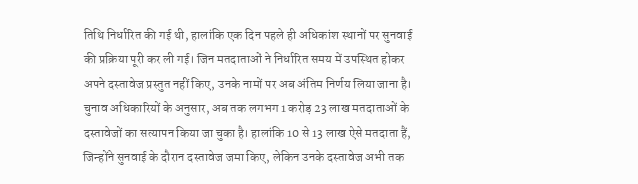तिथि निर्धारित की गई थी, हालांकि एक दिन पहले ही अधिकांश स्थानों पर सुनवाई की प्रक्रिया पूरी कर ली गई। जिन मतदाताओं ने निर्धारित समय में उपस्थित होकर अपने दस्तावेज प्रस्तुत नहीं किए, उनके नामों पर अब अंतिम निर्णय लिया जाना है।
चुनाव अधिकारियों के अनुसार, अब तक लगभग 1 करोड़ 23 लाख मतदाताओं के दस्तावेजों का सत्यापन किया जा चुका है। हालांकि 10 से 13 लाख ऐसे मतदाता हैं, जिन्होंने सुनवाई के दौरान दस्तावेज जमा किए, लेकिन उनके दस्तावेज अभी तक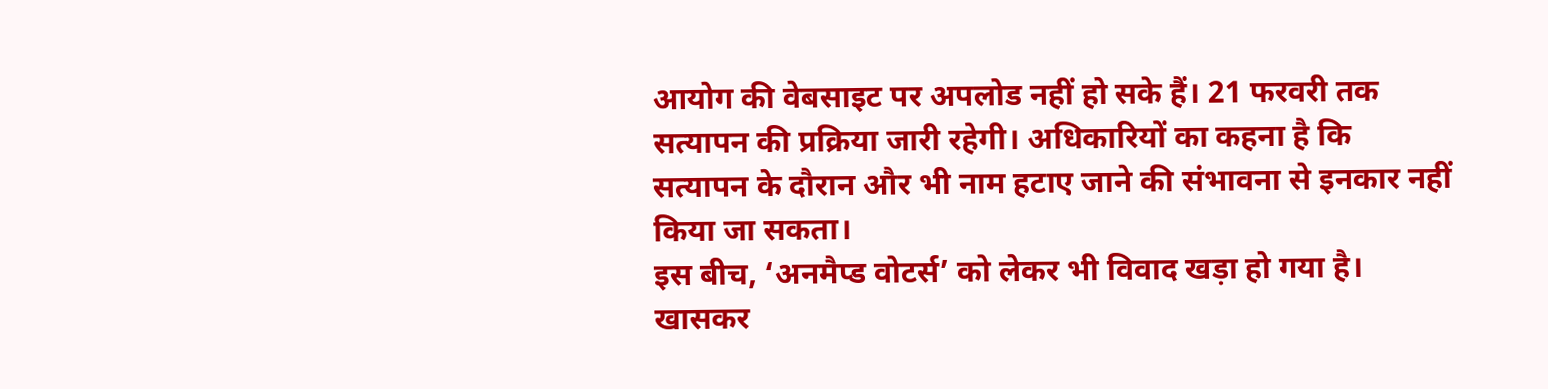आयोग की वेबसाइट पर अपलोड नहीं हो सके हैं। 21 फरवरी तक सत्यापन की प्रक्रिया जारी रहेगी। अधिकारियों का कहना है कि सत्यापन के दौरान और भी नाम हटाए जाने की संभावना से इनकार नहीं किया जा सकता।
इस बीच, ‘अनमैप्ड वोटर्स’ को लेकर भी विवाद खड़ा हो गया है। खासकर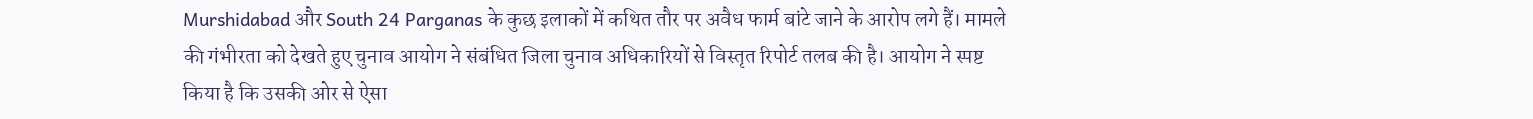Murshidabad और South 24 Parganas के कुछ इलाकों में कथित तौर पर अवैध फार्म बांटे जाने के आरोप लगे हैं। मामले की गंभीरता को देखते हुए चुनाव आयोग ने संबंधित जिला चुनाव अधिकारियों से विस्तृत रिपोर्ट तलब की है। आयोग ने स्पष्ट किया है कि उसकी ओर से ऐसा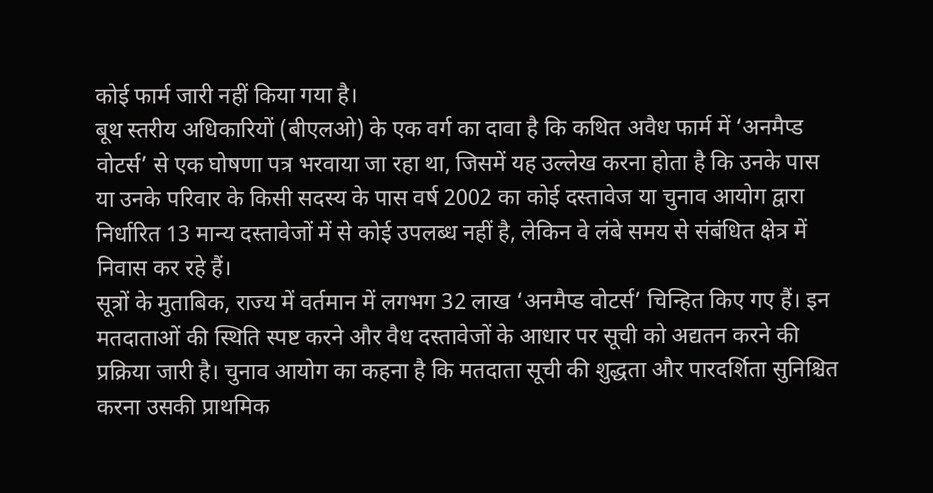कोई फार्म जारी नहीं किया गया है।
बूथ स्तरीय अधिकारियों (बीएलओ) के एक वर्ग का दावा है कि कथित अवैध फार्म में ‘अनमैप्ड वोटर्स’ से एक घोषणा पत्र भरवाया जा रहा था, जिसमें यह उल्लेख करना होता है कि उनके पास या उनके परिवार के किसी सदस्य के पास वर्ष 2002 का कोई दस्तावेज या चुनाव आयोग द्वारा निर्धारित 13 मान्य दस्तावेजों में से कोई उपलब्ध नहीं है, लेकिन वे लंबे समय से संबंधित क्षेत्र में निवास कर रहे हैं।
सूत्रों के मुताबिक, राज्य में वर्तमान में लगभग 32 लाख ‘अनमैप्ड वोटर्स’ चिन्हित किए गए हैं। इन मतदाताओं की स्थिति स्पष्ट करने और वैध दस्तावेजों के आधार पर सूची को अद्यतन करने की प्रक्रिया जारी है। चुनाव आयोग का कहना है कि मतदाता सूची की शुद्धता और पारदर्शिता सुनिश्चित करना उसकी प्राथमिक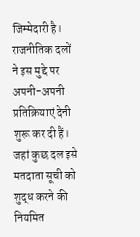जिम्मेदारी है।
राजनीतिक दलों ने इस मुद्दे पर अपनी-अपनी प्रतिक्रियाएं देनी शुरू कर दी हैं। जहां कुछ दल इसे मतदाता सूची को शुद्ध करने की नियमित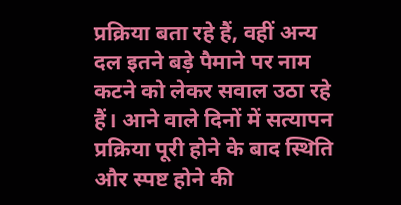प्रक्रिया बता रहे हैं, वहीं अन्य दल इतने बड़े पैमाने पर नाम कटने को लेकर सवाल उठा रहे हैं। आने वाले दिनों में सत्यापन प्रक्रिया पूरी होने के बाद स्थिति और स्पष्ट होने की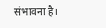संभावना है।